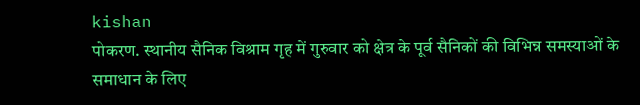kishan
पोकरण. स्थानीय सैनिक विश्राम गृह में गुरुवार को क्षेत्र के पूर्व सैनिकों की विभिन्न समस्याओं के समाधान के लिए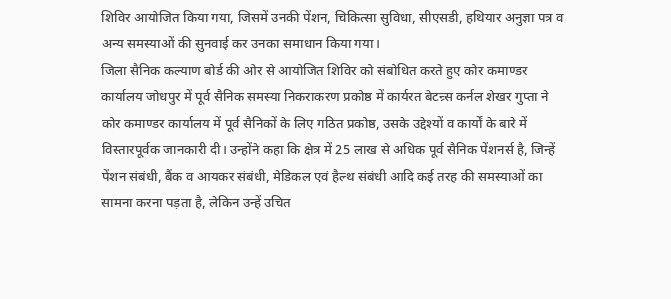शिविर आयोजित किया गया, जिसमें उनकी पेंशन, चिकित्सा सुविधा, सीएसडी, हथियार अनुज्ञा पत्र व अन्य समस्याओं की सुनवाई कर उनका समाधान किया गया।
जिला सैनिक कल्याण बोर्ड की ओर से आयोजित शिविर को संबोधित करते हुए कोर कमाण्डर कार्यालय जोधपुर में पूर्व सैनिक समस्या निकराकरण प्रकोष्ठ में कार्यरत बेटन्र्स कर्नल शेखर गुप्ता ने कोर कमाण्डर कार्यालय में पूर्व सैनिकों के लिए गठित प्रकोष्ठ, उसके उद्देश्यों व कार्यों के बारे में विस्तारपूर्वक जानकारी दी। उन्होंने कहा कि क्षेत्र में 25 लाख से अधिक पूर्व सैनिक पेंशनर्स है, जिन्हें पेंशन संबंधी, बैंक व आयकर संबंधी, मेडिकल एवं हैल्थ संबंधी आदि कई तरह की समस्याओं का सामना करना पड़ता है, लेकिन उन्हें उचित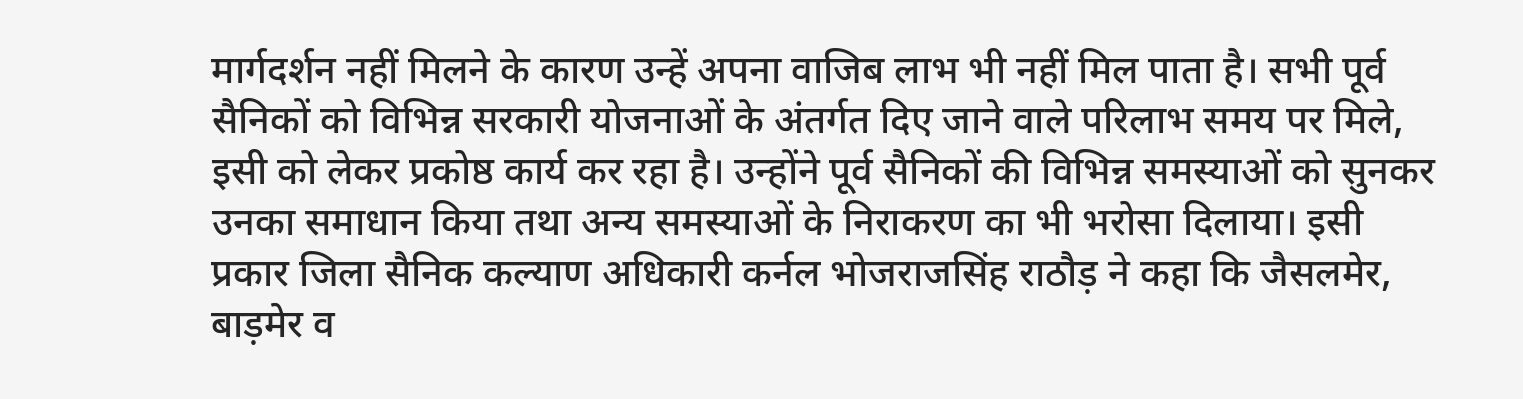मार्गदर्शन नहीं मिलने के कारण उन्हें अपना वाजिब लाभ भी नहीं मिल पाता है। सभी पूर्व सैनिकों को विभिन्न सरकारी योजनाओं के अंतर्गत दिए जाने वाले परिलाभ समय पर मिले, इसी को लेकर प्रकोष्ठ कार्य कर रहा है। उन्होंने पूर्व सैनिकों की विभिन्न समस्याओं को सुनकर उनका समाधान किया तथा अन्य समस्याओं के निराकरण का भी भरोसा दिलाया। इसी प्रकार जिला सैनिक कल्याण अधिकारी कर्नल भोजराजसिंह राठौड़ ने कहा कि जैसलमेर, बाड़मेर व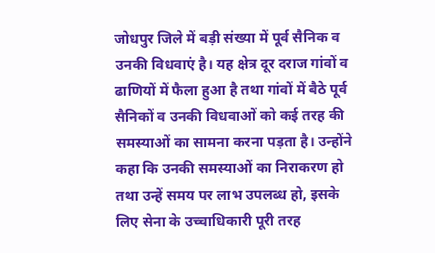जोधपुर जिले में बड़ी संख्या में पूर्व सैनिक व उनकी विधवाएं है। यह क्षेत्र दूर दराज गांवों व ढाणियों में फैला हुआ है तथा गांवों में बैठे पूर्व सैनिकों व उनकी विधवाओं को कई तरह की समस्याओं का सामना करना पड़ता है। उन्होंने कहा कि उनकी समस्याओं का निराकरण हो तथा उन्हें समय पर लाभ उपलब्ध हो, इसके लिए सेना के उच्चाधिकारी पूरी तरह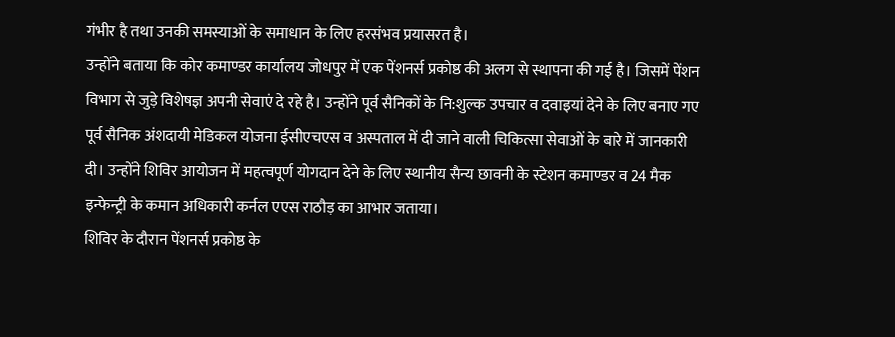गंभीर है तथा उनकी समस्याओं के समाधान के लिए हरसंभव प्रयासरत है।
उन्होंने बताया कि कोर कमाण्डर कार्यालय जोधपुर में एक पेंशनर्स प्रकोष्ठ की अलग से स्थापना की गई है। जिसमें पेंशन विभाग से जुड़े विशेषज्ञ अपनी सेवाएं दे रहे है। उन्होंने पूर्व सैनिकों के नि:शुल्क उपचार व दवाइयां देने के लिए बनाए गए पूर्व सैनिक अंशदायी मेडिकल योजना ईसीएचएस व अस्पताल में दी जाने वाली चिकित्सा सेवाओं के बारे में जानकारी दी। उन्होंने शिविर आयोजन में महत्वपूर्ण योगदान देने के लिए स्थानीय सैन्य छावनी के स्टेशन कमाण्डर व 24 मैक इन्फेन्ट्री के कमान अधिकारी कर्नल एएस राठौड़ का आभार जताया।
शिविर के दौरान पेंशनर्स प्रकोष्ठ के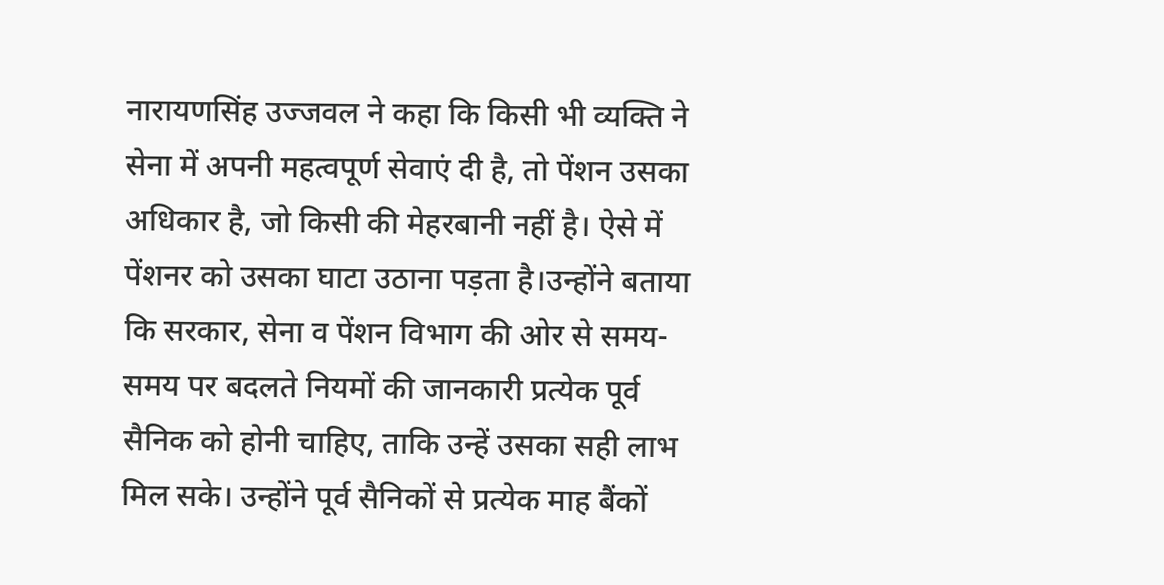नारायणसिंह उज्जवल ने कहा कि किसी भी व्यक्ति ने सेना में अपनी महत्वपूर्ण सेवाएं दी है, तो पेंशन उसका अधिकार है, जो किसी की मेहरबानी नहीं है। ऐसे में पेंशनर को उसका घाटा उठाना पड़ता है।उन्होंने बताया कि सरकार, सेना व पेंशन विभाग की ओर से समय-समय पर बदलते नियमों की जानकारी प्रत्येक पूर्व सैनिक को होनी चाहिए, ताकि उन्हें उसका सही लाभ मिल सके। उन्होंने पूर्व सैनिकों से प्रत्येक माह बैंकों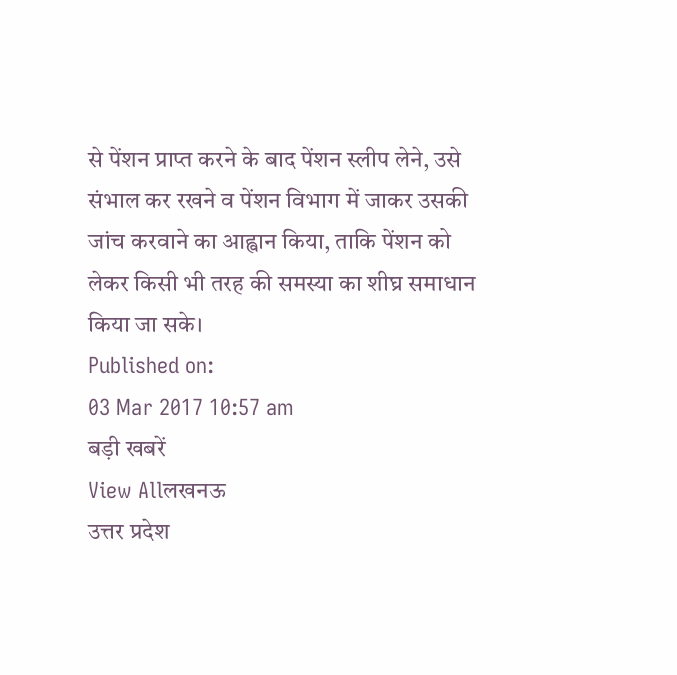से पेंशन प्राप्त करने के बाद पेंशन स्लीप लेने, उसे संभाल कर रखने व पेंशन विभाग में जाकर उसकी जांच करवाने का आह्वान किया, ताकि पेंशन को लेकर किसी भी तरह की समस्या का शीघ्र समाधान किया जा सके।
Published on:
03 Mar 2017 10:57 am
बड़ी खबरें
View Allलखनऊ
उत्तर प्रदेश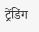ट्रेंडिंग